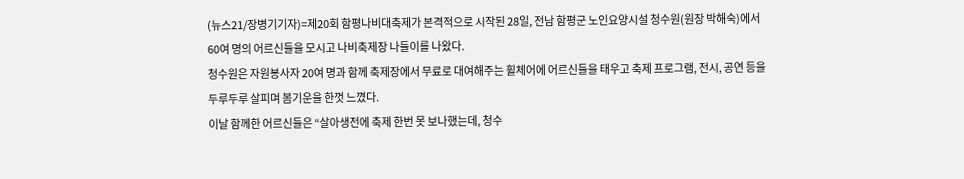(뉴스21/장병기기자)=제20회 함평나비대축제가 본격적으로 시작된 28일, 전남 함평군 노인요양시설 청수원(원장 박해숙)에서 60여 명의 어르신들을 모시고 나비축제장 나들이를 나왔다.
청수원은 자원봉사자 20여 명과 함께 축제장에서 무료로 대여해주는 휠체어에 어르신들을 태우고 축제 프로그램, 전시, 공연 등을 두루두루 살피며 봄기운을 한껏 느꼈다.
이날 함께한 어르신들은 “살아생전에 축제 한번 못 보나했는데, 청수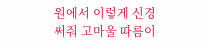원에서 이렇게 신경써줘 고마울 따름이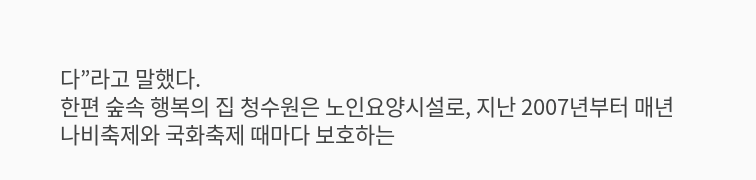다”라고 말했다.
한편 숲속 행복의 집 청수원은 노인요양시설로, 지난 2007년부터 매년 나비축제와 국화축제 때마다 보호하는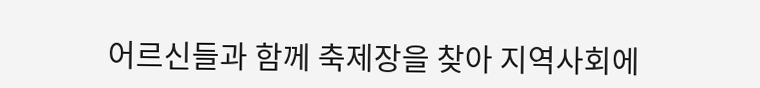어르신들과 함께 축제장을 찾아 지역사회에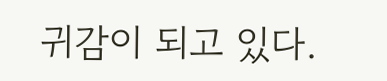귀감이 되고 있다.